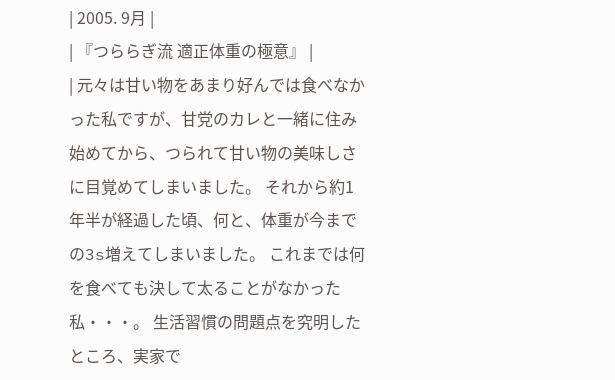| 2005. 9月 |
| 『つららぎ流 適正体重の極意』 |
| 元々は甘い物をあまり好んでは食べなかった私ですが、甘党のカレと一緒に住み始めてから、つられて甘い物の美味しさに目覚めてしまいました。 それから約1年半が経過した頃、何と、体重が今までの3s増えてしまいました。 これまでは何を食べても決して太ることがなかった私・・・。 生活習慣の問題点を究明したところ、実家で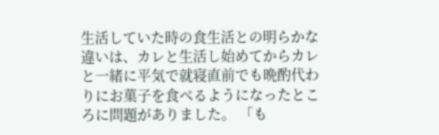生活していた時の食生活との明らかな違いは、カレと生活し始めてからカレと一緒に平気で就寝直前でも晩酌代わりにお菓子を食べるようになったところに問題がありました。 「も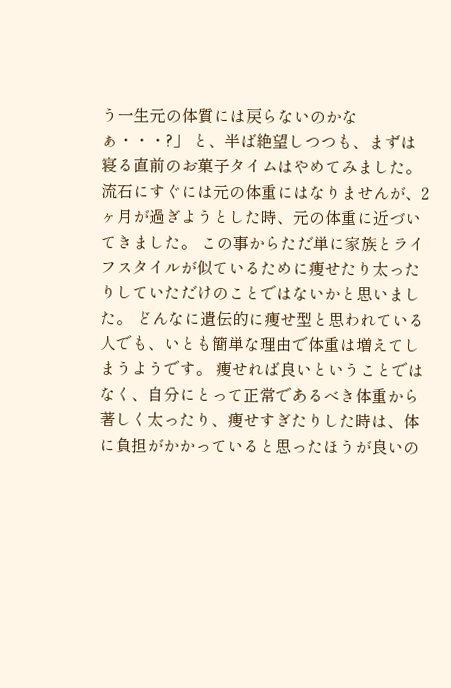う一生元の体質には戻らないのかなぁ・・・?」 と、半ば絶望しつつも、まずは寝る直前のお菓子タイムはやめてみました。 流石にすぐには元の体重にはなりませんが、2ヶ月が過ぎようとした時、元の体重に近づいてきました。 この事からただ単に家族とライフスタイルが似ているために痩せたり太ったりしていただけのことではないかと思いました。 どんなに遺伝的に痩せ型と思われている人でも、いとも簡単な理由で体重は増えてしまうようです。 痩せれば良いということではなく、自分にとって正常であるべき体重から著しく太ったり、痩せすぎたりした時は、体に負担がかかっていると思ったほうが良いの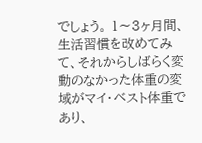でしょう。 1〜3ヶ月間、生活習慣を改めてみて、それからしばらく変動のなかった体重の変域がマイ・ベスト体重であり、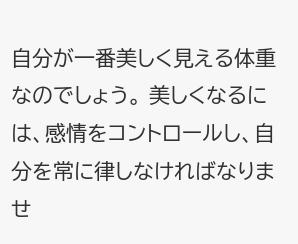自分が一番美しく見える体重なのでしょう。 美しくなるには、感情をコントロールし、自分を常に律しなければなりませ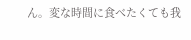ん。変な時間に食べたくても我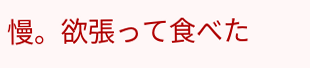慢。欲張って食べた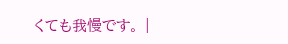くても我慢です。 |